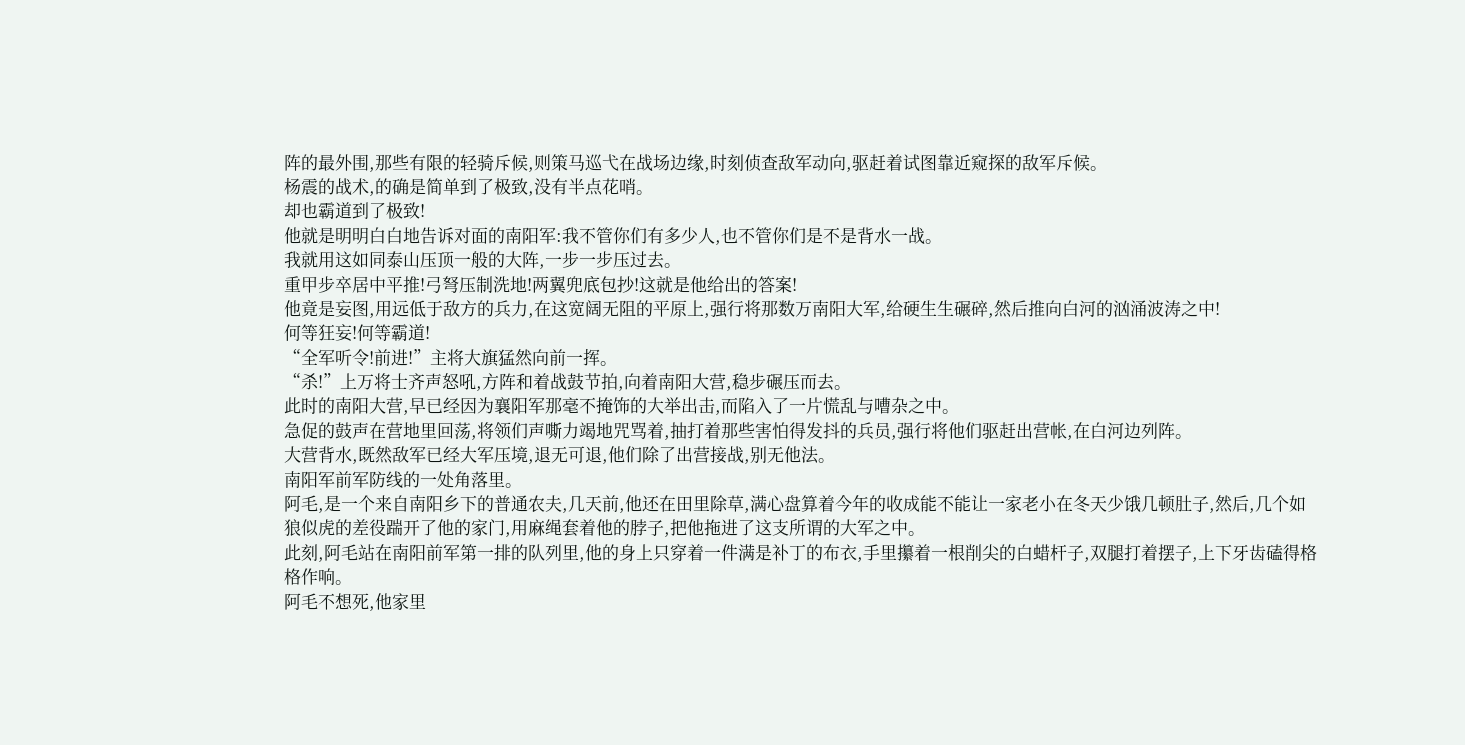阵的最外围,那些有限的轻骑斥候,则策马巡弋在战场边缘,时刻侦查敌军动向,驱赶着试图靠近窥探的敌军斥候。
杨震的战术,的确是简单到了极致,没有半点花哨。
却也霸道到了极致!
他就是明明白白地告诉对面的南阳军:我不管你们有多少人,也不管你们是不是背水一战。
我就用这如同泰山压顶一般的大阵,一步一步压过去。
重甲步卒居中平推!弓弩压制洗地!两翼兜底包抄!这就是他给出的答案!
他竟是妄图,用远低于敌方的兵力,在这宽阔无阻的平原上,强行将那数万南阳大军,给硬生生碾碎,然后推向白河的汹涌波涛之中!
何等狂妄!何等霸道!
“全军听令!前进!”主将大旗猛然向前一挥。
“杀!”上万将士齐声怒吼,方阵和着战鼓节拍,向着南阳大营,稳步碾压而去。
此时的南阳大营,早已经因为襄阳军那毫不掩饰的大举出击,而陷入了一片慌乱与嘈杂之中。
急促的鼓声在营地里回荡,将领们声嘶力竭地咒骂着,抽打着那些害怕得发抖的兵员,强行将他们驱赶出营帐,在白河边列阵。
大营背水,既然敌军已经大军压境,退无可退,他们除了出营接战,别无他法。
南阳军前军防线的一处角落里。
阿毛,是一个来自南阳乡下的普通农夫,几天前,他还在田里除草,满心盘算着今年的收成能不能让一家老小在冬天少饿几顿肚子,然后,几个如狼似虎的差役踹开了他的家门,用麻绳套着他的脖子,把他拖进了这支所谓的大军之中。
此刻,阿毛站在南阳前军第一排的队列里,他的身上只穿着一件满是补丁的布衣,手里攥着一根削尖的白蜡杆子,双腿打着摆子,上下牙齿磕得格格作响。
阿毛不想死,他家里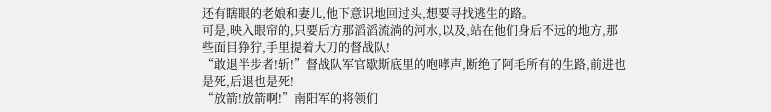还有瞎眼的老娘和妻儿,他下意识地回过头,想要寻找逃生的路。
可是,映入眼帘的,只要后方那滔滔流淌的河水,以及,站在他们身后不远的地方,那些面目狰狞,手里提着大刀的督战队!
“敢退半步者!斩!”督战队军官歇斯底里的咆哮声,断绝了阿毛所有的生路,前进也是死,后退也是死!
“放箭!放箭啊!”南阳军的将领们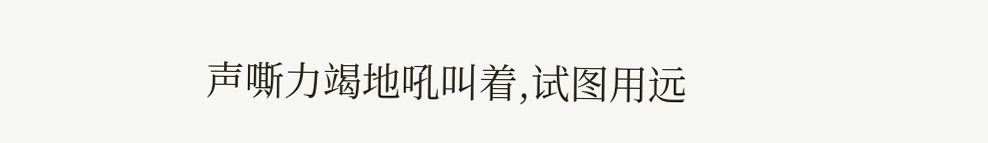声嘶力竭地吼叫着,试图用远